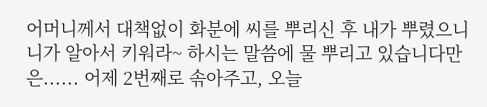어머니께서 대책없이 화분에 씨를 뿌리신 후 내가 뿌렸으니 니가 알아서 키워라~ 하시는 말씀에 물 뿌리고 있습니다만은...... 어제 2번째로 솎아주고, 오늘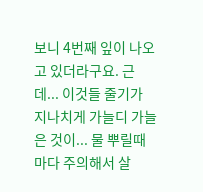보니 4번째 잎이 나오고 있더라구요. 근데... 이것들 줄기가 지나치게 가늘디 가늘은 것이... 물 뿌릴때마다 주의해서 살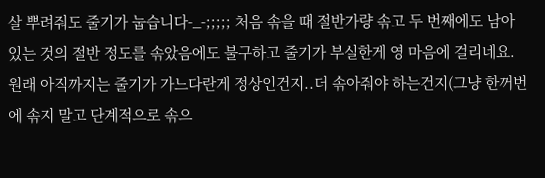살 뿌려줘도 줄기가 눕습니다-_-;;;;; 처음 솎을 때 절반가량 솎고 두 번째에도 남아 있는 것의 절반 정도를 솎았음에도 불구하고 줄기가 부실한게 영 마음에 걸리네요. 원래 아직까지는 줄기가 가느다란게 정상인건지..더 솎아줘야 하는건지(그냥 한꺼번에 솎지 말고 단계적으로 솎으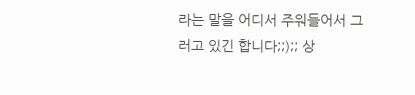라는 말을 어디서 주워들어서 그러고 있긴 합니다;;);; 상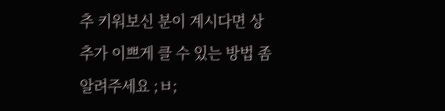추 키워보신 분이 계시다면 상추가 이쁘게 클 수 있는 방법 좀 알려주세요 ;ㅂ;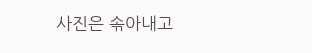사진은 솎아내고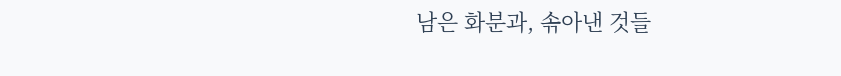남은 화분과, 솎아낸 것들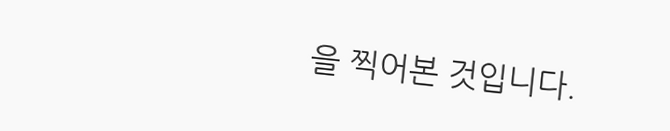을 찍어본 것입니다.